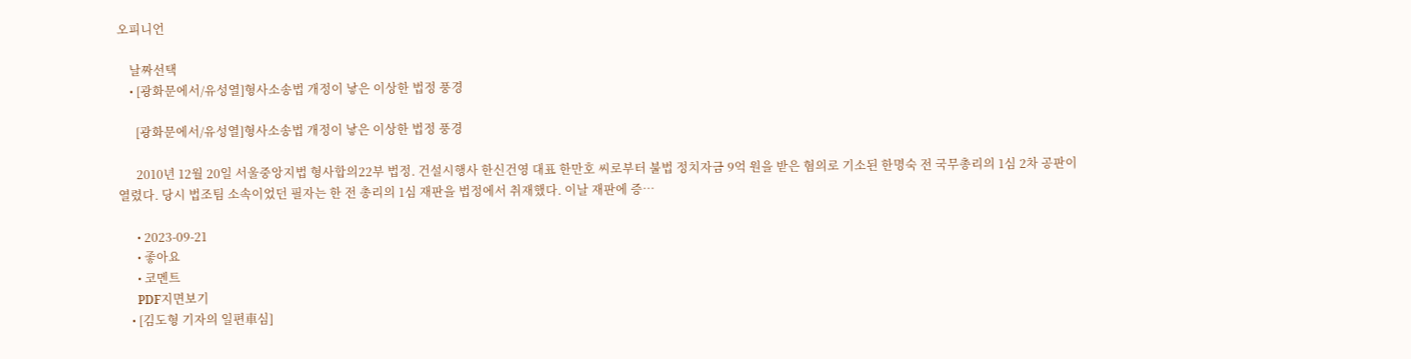오피니언

    날짜선택
    • [광화문에서/유성열]형사소송법 개정이 낳은 이상한 법정 풍경

      [광화문에서/유성열]형사소송법 개정이 낳은 이상한 법정 풍경

      2010년 12월 20일 서울중앙지법 형사합의22부 법정. 건설시행사 한신건영 대표 한만호 씨로부터 불법 정치자금 9억 원을 받은 혐의로 기소된 한명숙 전 국무총리의 1심 2차 공판이 열렸다. 당시 법조팀 소속이었던 필자는 한 전 총리의 1심 재판을 법정에서 취재했다. 이날 재판에 증…

      • 2023-09-21
      • 좋아요
      • 코멘트
      PDF지면보기
    • [김도형 기자의 일편車심]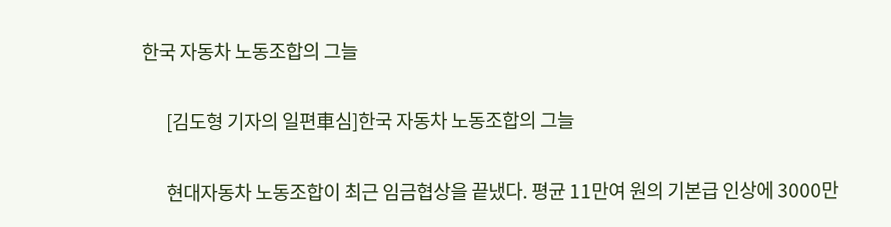한국 자동차 노동조합의 그늘

      [김도형 기자의 일편車심]한국 자동차 노동조합의 그늘

      현대자동차 노동조합이 최근 임금협상을 끝냈다. 평균 11만여 원의 기본급 인상에 3000만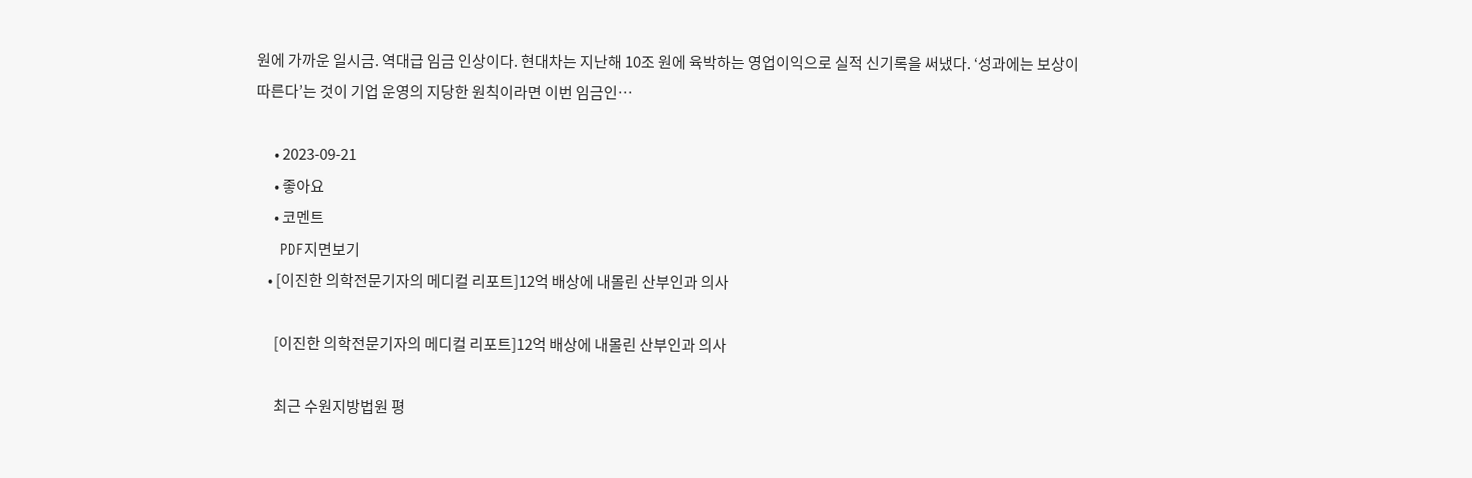원에 가까운 일시금. 역대급 임금 인상이다. 현대차는 지난해 10조 원에 육박하는 영업이익으로 실적 신기록을 써냈다. ‘성과에는 보상이 따른다’는 것이 기업 운영의 지당한 원칙이라면 이번 임금인…

      • 2023-09-21
      • 좋아요
      • 코멘트
      PDF지면보기
    • [이진한 의학전문기자의 메디컬 리포트]12억 배상에 내몰린 산부인과 의사

      [이진한 의학전문기자의 메디컬 리포트]12억 배상에 내몰린 산부인과 의사

      최근 수원지방법원 평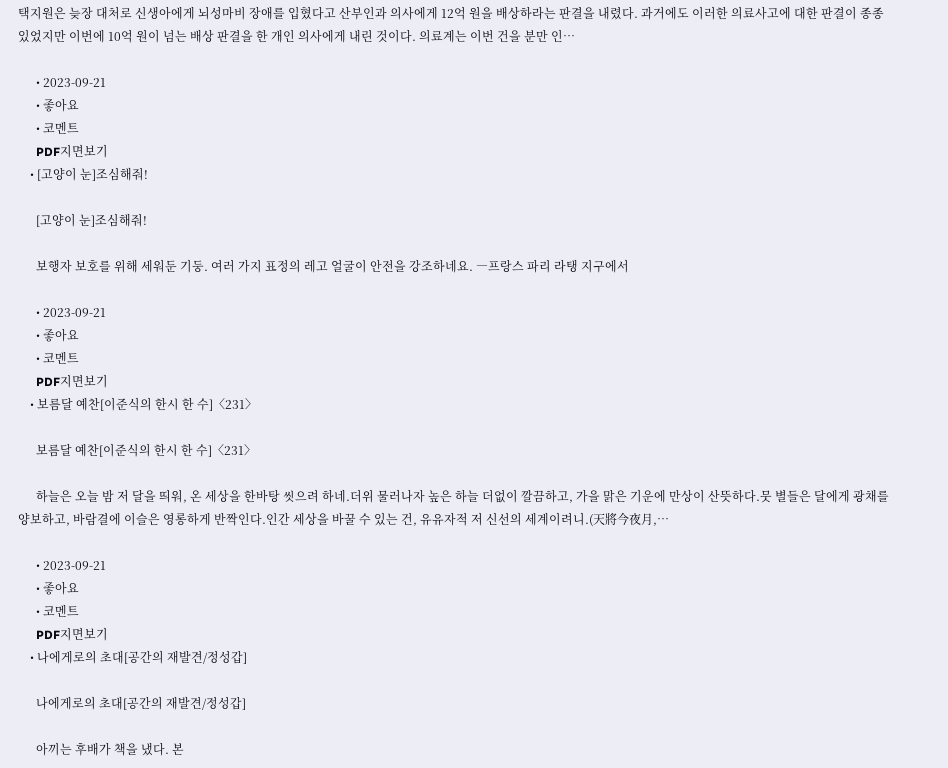택지원은 늦장 대처로 신생아에게 뇌성마비 장애를 입혔다고 산부인과 의사에게 12억 원을 배상하라는 판결을 내렸다. 과거에도 이러한 의료사고에 대한 판결이 종종 있었지만 이번에 10억 원이 넘는 배상 판결을 한 개인 의사에게 내린 것이다. 의료계는 이번 건을 분만 인…

      • 2023-09-21
      • 좋아요
      • 코멘트
      PDF지면보기
    • [고양이 눈]조심해줘!

      [고양이 눈]조심해줘!

      보행자 보호를 위해 세워둔 기둥. 여러 가지 표정의 레고 얼굴이 안전을 강조하네요. ―프랑스 파리 라탱 지구에서

      • 2023-09-21
      • 좋아요
      • 코멘트
      PDF지면보기
    • 보름달 예찬[이준식의 한시 한 수]〈231〉

      보름달 예찬[이준식의 한시 한 수]〈231〉

      하늘은 오늘 밤 저 달을 띄워, 온 세상을 한바탕 씻으려 하네.더위 물러나자 높은 하늘 더없이 깔끔하고, 가을 맑은 기운에 만상이 산뜻하다.뭇 별들은 달에게 광채를 양보하고, 바람결에 이슬은 영롱하게 반짝인다.인간 세상을 바꿀 수 있는 건, 유유자적 저 신선의 세계이려니.(天將今夜月,…

      • 2023-09-21
      • 좋아요
      • 코멘트
      PDF지면보기
    • 나에게로의 초대[공간의 재발견/정성갑]

      나에게로의 초대[공간의 재발견/정성갑]

      아끼는 후배가 책을 냈다. 본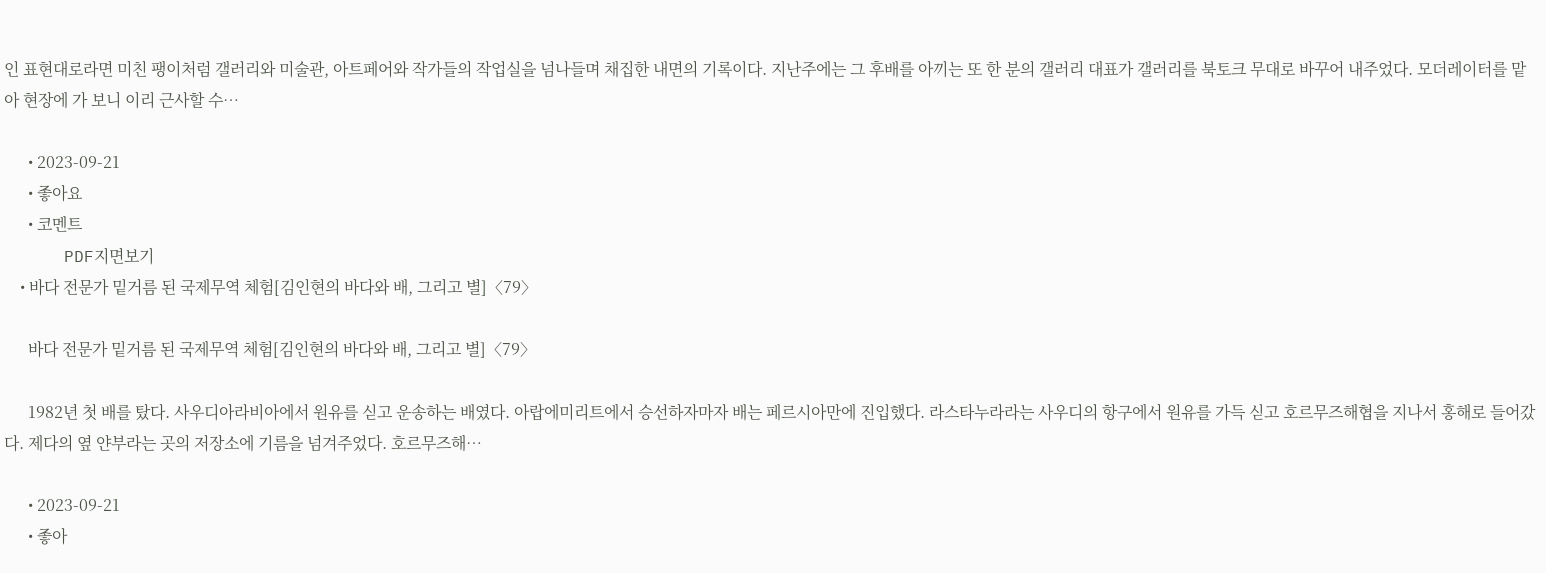인 표현대로라면 미친 팽이처럼 갤러리와 미술관, 아트페어와 작가들의 작업실을 넘나들며 채집한 내면의 기록이다. 지난주에는 그 후배를 아끼는 또 한 분의 갤러리 대표가 갤러리를 북토크 무대로 바꾸어 내주었다. 모더레이터를 맡아 현장에 가 보니 이리 근사할 수…

      • 2023-09-21
      • 좋아요
      • 코멘트
      PDF지면보기
    • 바다 전문가 밑거름 된 국제무역 체험[김인현의 바다와 배, 그리고 별]〈79〉

      바다 전문가 밑거름 된 국제무역 체험[김인현의 바다와 배, 그리고 별]〈79〉

      1982년 첫 배를 탔다. 사우디아라비아에서 원유를 싣고 운송하는 배였다. 아랍에미리트에서 승선하자마자 배는 페르시아만에 진입했다. 라스타누라라는 사우디의 항구에서 원유를 가득 싣고 호르무즈해협을 지나서 홍해로 들어갔다. 제다의 옆 얀부라는 곳의 저장소에 기름을 넘겨주었다. 호르무즈해…

      • 2023-09-21
      • 좋아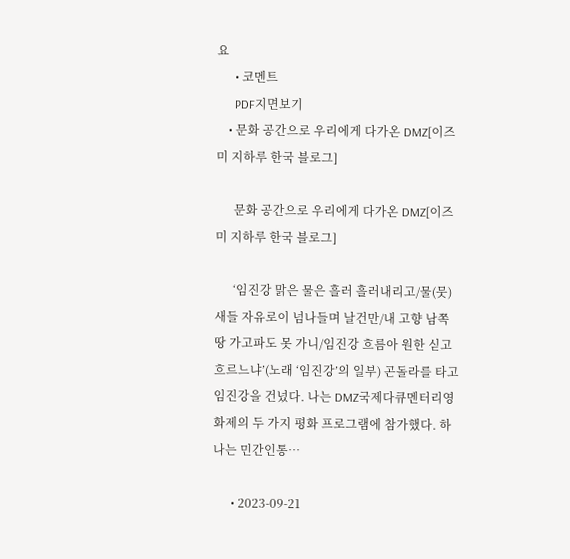요
      • 코멘트
      PDF지면보기
    • 문화 공간으로 우리에게 다가온 DMZ[이즈미 지하루 한국 블로그]

      문화 공간으로 우리에게 다가온 DMZ[이즈미 지하루 한국 블로그]

      ‘임진강 맑은 물은 흘러 흘러내리고/물(뭇)새들 자유로이 넘나들며 날건만/내 고향 남쪽 땅 가고파도 못 가니/임진강 흐름아 원한 싣고 흐르느냐’(노래 ‘임진강’의 일부) 곤돌라를 타고 임진강을 건넜다. 나는 DMZ국제다큐멘터리영화제의 두 가지 평화 프로그램에 참가했다. 하나는 민간인통…

      • 2023-09-21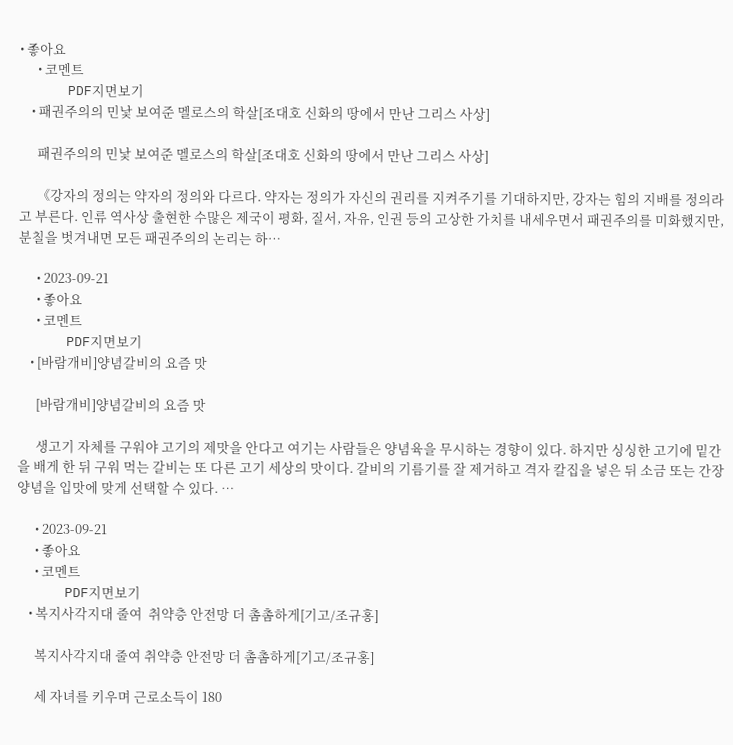• 좋아요
      • 코멘트
      PDF지면보기
    • 패권주의의 민낯 보여준 멜로스의 학살[조대호 신화의 땅에서 만난 그리스 사상]

      패권주의의 민낯 보여준 멜로스의 학살[조대호 신화의 땅에서 만난 그리스 사상]

      《강자의 정의는 약자의 정의와 다르다. 약자는 정의가 자신의 권리를 지켜주기를 기대하지만, 강자는 힘의 지배를 정의라고 부른다. 인류 역사상 출현한 수많은 제국이 평화, 질서, 자유, 인권 등의 고상한 가치를 내세우면서 패권주의를 미화했지만, 분칠을 벗겨내면 모든 패권주의의 논리는 하…

      • 2023-09-21
      • 좋아요
      • 코멘트
      PDF지면보기
    • [바람개비]양념갈비의 요즘 맛

      [바람개비]양념갈비의 요즘 맛

      생고기 자체를 구워야 고기의 제맛을 안다고 여기는 사람들은 양념육을 무시하는 경향이 있다. 하지만 싱싱한 고기에 밑간을 배게 한 뒤 구워 먹는 갈비는 또 다른 고기 세상의 맛이다. 갈비의 기름기를 잘 제거하고 격자 칼집을 넣은 뒤 소금 또는 간장 양념을 입맛에 맞게 선택할 수 있다. …

      • 2023-09-21
      • 좋아요
      • 코멘트
      PDF지면보기
    • 복지사각지대 줄여  취약층 안전망 더 촘촘하게[기고/조규홍]

      복지사각지대 줄여 취약층 안전망 더 촘촘하게[기고/조규홍]

      세 자녀를 키우며 근로소득이 180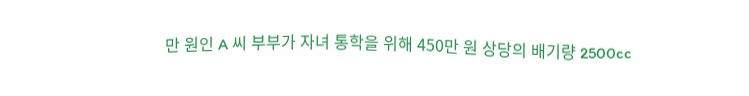만 원인 A 씨 부부가 자녀 통학을 위해 450만 원 상당의 배기량 2500cc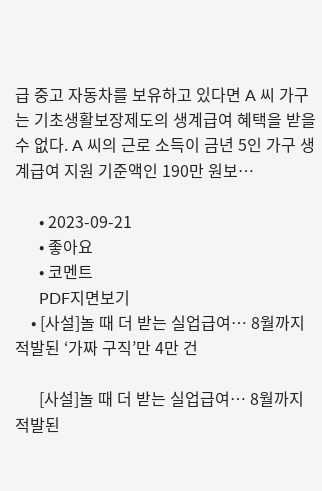급 중고 자동차를 보유하고 있다면 A 씨 가구는 기초생활보장제도의 생계급여 혜택을 받을 수 없다. A 씨의 근로 소득이 금년 5인 가구 생계급여 지원 기준액인 190만 원보…

      • 2023-09-21
      • 좋아요
      • 코멘트
      PDF지면보기
    • [사설]놀 때 더 받는 실업급여… 8월까지 적발된 ‘가짜 구직’만 4만 건

      [사설]놀 때 더 받는 실업급여… 8월까지 적발된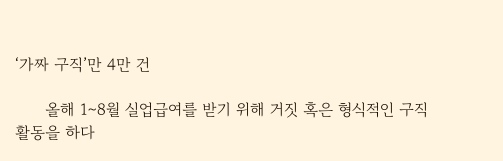‘가짜 구직’만 4만 건

      올해 1∼8월 실업급여를 받기 위해 거짓 혹은 형식적인 구직활동을 하다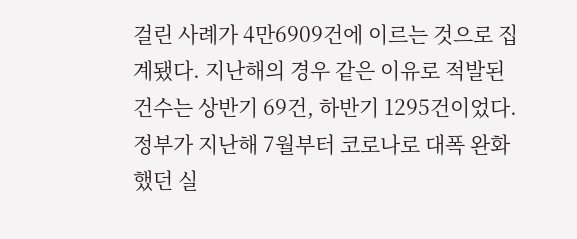걸린 사례가 4만6909건에 이르는 것으로 집계됐다. 지난해의 경우 같은 이유로 적발된 건수는 상반기 69건, 하반기 1295건이었다. 정부가 지난해 7월부터 코로나로 대폭 완화했던 실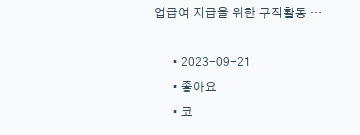업급여 지급을 위한 구직활동 …

      • 2023-09-21
      • 좋아요
      • 코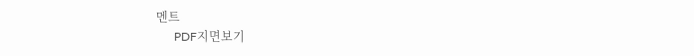멘트
      PDF지면보기